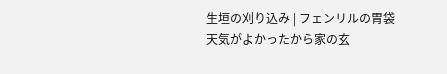生垣の刈り込み | フェンリルの胃袋
天気がよかったから家の玄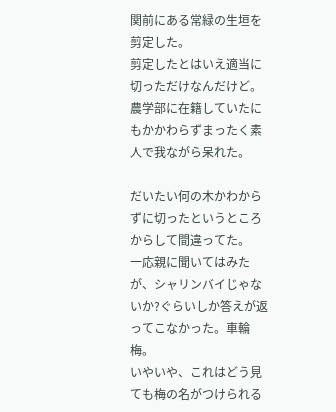関前にある常緑の生垣を剪定した。
剪定したとはいえ適当に切っただけなんだけど。
農学部に在籍していたにもかかわらずまったく素人で我ながら呆れた。

だいたい何の木かわからずに切ったというところからして間違ってた。
一応親に聞いてはみたが、シャリンバイじゃないか?ぐらいしか答えが返ってこなかった。車輪梅。
いやいや、これはどう見ても梅の名がつけられる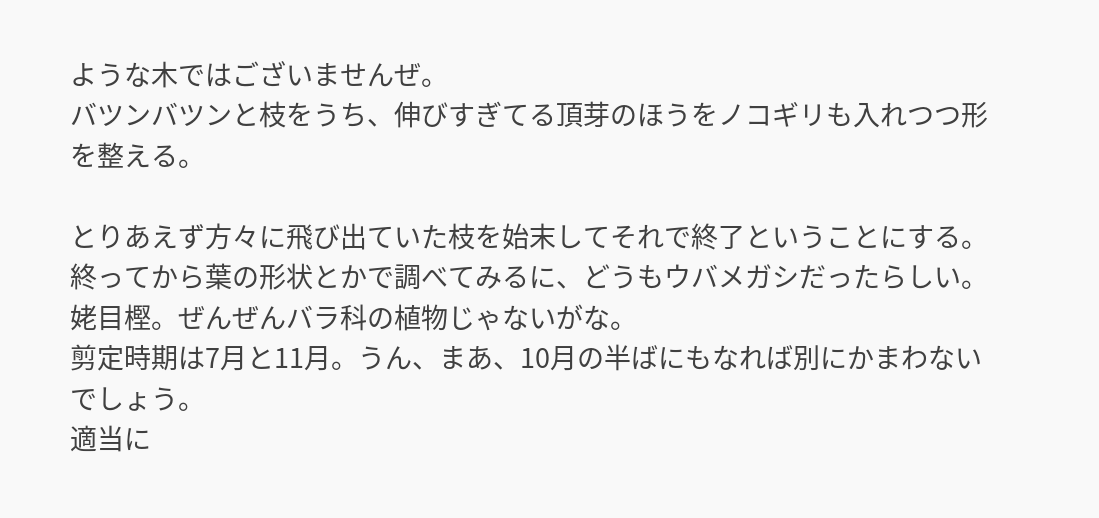ような木ではございませんぜ。
バツンバツンと枝をうち、伸びすぎてる頂芽のほうをノコギリも入れつつ形を整える。

とりあえず方々に飛び出ていた枝を始末してそれで終了ということにする。
終ってから葉の形状とかで調べてみるに、どうもウバメガシだったらしい。姥目樫。ぜんぜんバラ科の植物じゃないがな。
剪定時期は7月と11月。うん、まあ、10月の半ばにもなれば別にかまわないでしょう。
適当に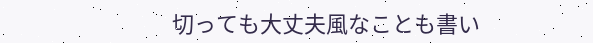切っても大丈夫風なことも書い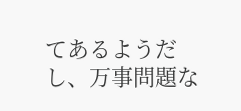てあるようだし、万事問題な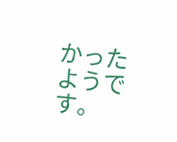かったようです。